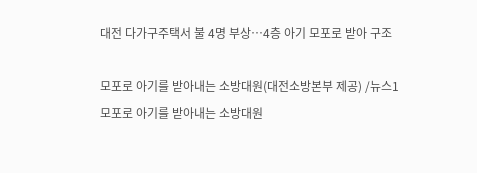대전 다가구주택서 불 4명 부상…4층 아기 모포로 받아 구조

모포로 아기를 받아내는 소방대원(대전소방본부 제공) /뉴스1
모포로 아기를 받아내는 소방대원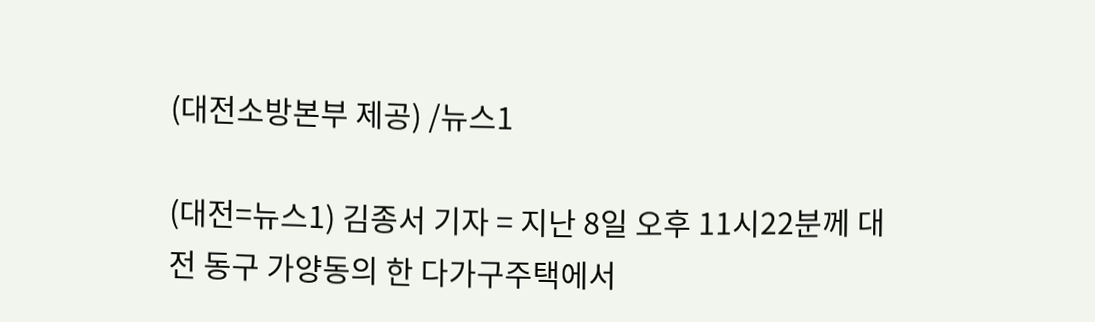(대전소방본부 제공) /뉴스1

(대전=뉴스1) 김종서 기자 = 지난 8일 오후 11시22분께 대전 동구 가양동의 한 다가구주택에서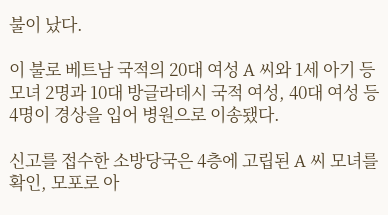불이 났다.

이 불로 베트남 국적의 20대 여성 A 씨와 1세 아기 등 모녀 2명과 10대 방글라데시 국적 여성, 40대 여성 등 4명이 경상을 입어 병원으로 이송됐다.

신고를 접수한 소방당국은 4층에 고립된 A 씨 모녀를 확인, 모포로 아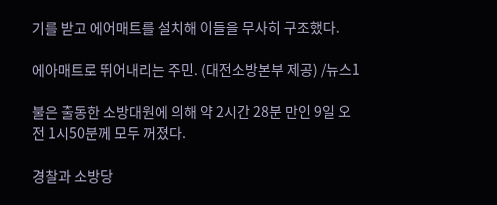기를 받고 에어매트를 설치해 이들을 무사히 구조했다.

에아매트로 뛰어내리는 주민. (대전소방본부 제공) /뉴스1

불은 출동한 소방대원에 의해 약 2시간 28분 만인 9일 오전 1시50분께 모두 꺼졌다.

경찰과 소방당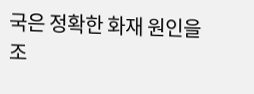국은 정확한 화재 원인을 조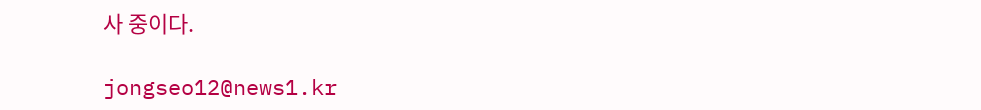사 중이다.

jongseo12@news1.kr